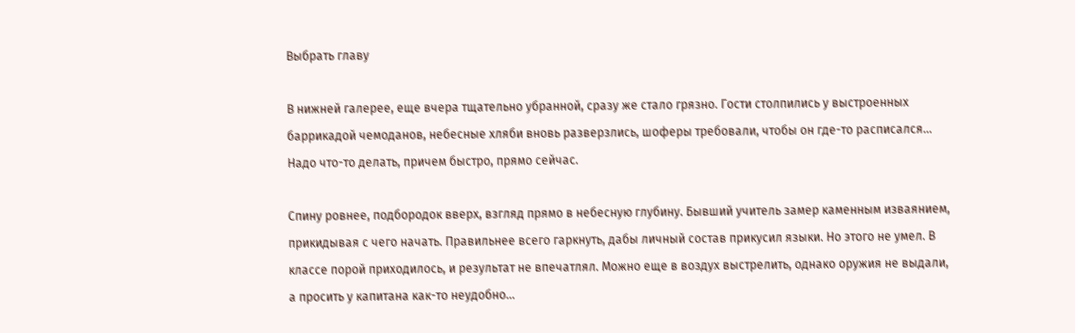Выбрать главу

В нижней галерее, еще вчера тщательно убранной, сразу же стало грязно. Гости столпились у выстроенных баррикадой чемоданов, небесные хляби вновь разверзлись, шоферы требовали, чтобы он где-то расписался… Надо что-то делать, причем быстро, прямо сейчас.

Спину ровнее, подбородок вверх, взгляд прямо в небесную глубину. Бывший учитель замер каменным изваянием, прикидывая с чего начать. Правильнее всего гаркнуть, дабы личный состав прикусил языки. Но этого не умел. В классе порой приходилось, и результат не впечатлял. Можно еще в воздух выстрелить, однако оружия не выдали, а просить у капитана как-то неудобно…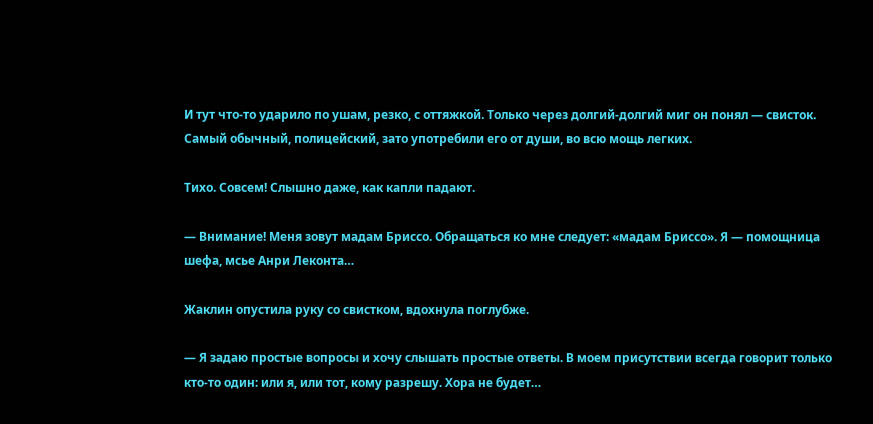И тут что-то ударило по ушам, резко, с оттяжкой. Только через долгий-долгий миг он понял — свисток. Самый обычный, полицейский, зато употребили его от души, во всю мощь легких.

Тихо. Совсем! Слышно даже, как капли падают.

— Внимание! Меня зовут мадам Бриссо. Обращаться ко мне следует: «мадам Бриссо». Я — помощница шефа, мсье Анри Леконта…

Жаклин опустила руку со свистком, вдохнула поглубже.

— Я задаю простые вопросы и хочу слышать простые ответы. В моем присутствии всегда говорит только кто-то один: или я, или тот, кому разрешу. Хора не будет…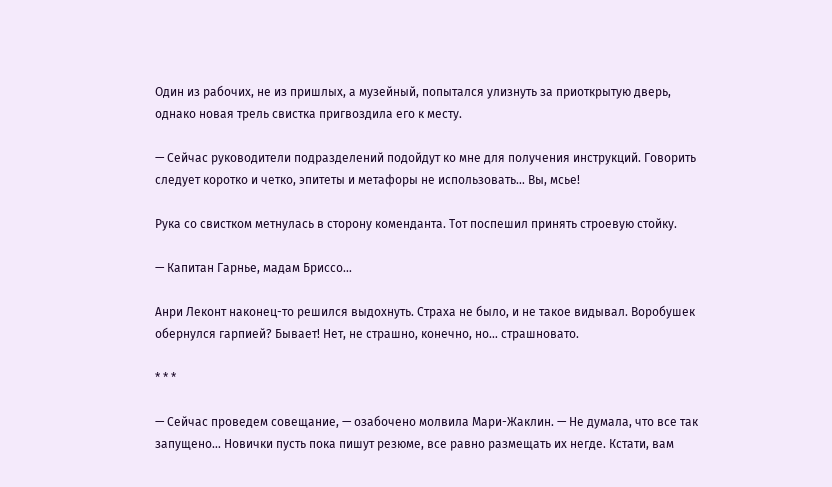Один из рабочих, не из пришлых, а музейный, попытался улизнуть за приоткрытую дверь, однако новая трель свистка пригвоздила его к месту.

— Сейчас руководители подразделений подойдут ко мне для получения инструкций. Говорить следует коротко и четко, эпитеты и метафоры не использовать… Вы, мсье!

Рука со свистком метнулась в сторону коменданта. Тот поспешил принять строевую стойку.

— Капитан Гарнье, мадам Бриссо…

Анри Леконт наконец-то решился выдохнуть. Страха не было, и не такое видывал. Воробушек обернулся гарпией? Бывает! Нет, не страшно, конечно, но… страшновато.

* * *

— Сейчас проведем совещание, — озабочено молвила Мари-Жаклин. — Не думала, что все так запущено… Новички пусть пока пишут резюме, все равно размещать их негде. Кстати, вам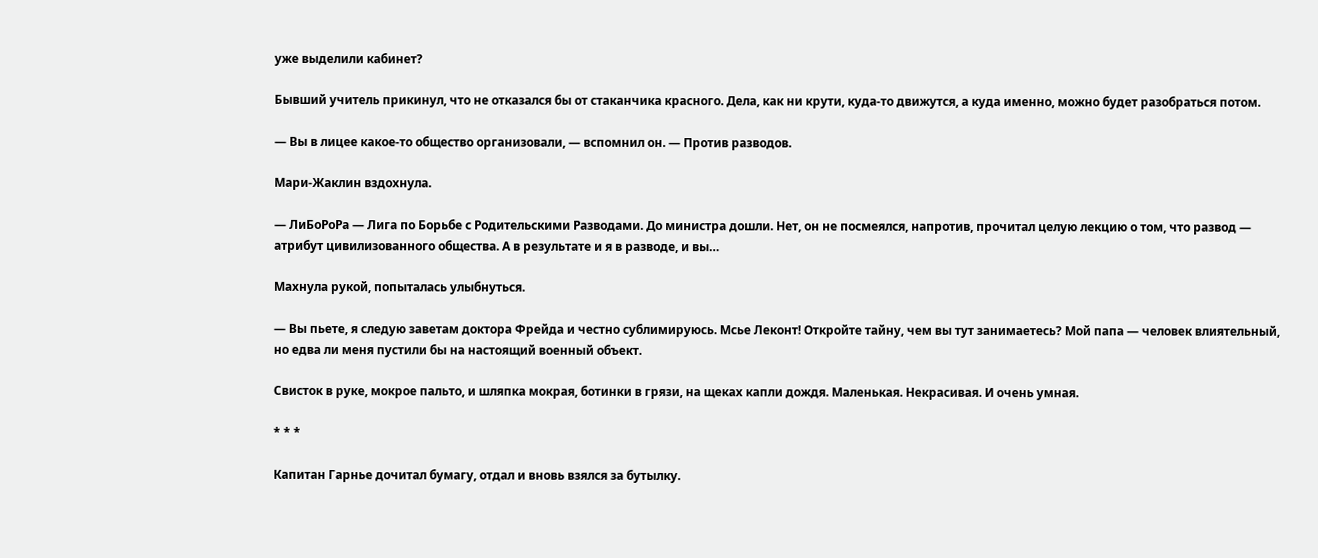уже выделили кабинет?

Бывший учитель прикинул, что не отказался бы от стаканчика красного. Дела, как ни крути, куда-то движутся, а куда именно, можно будет разобраться потом.

— Вы в лицее какое-то общество организовали, — вспомнил он. — Против разводов.

Мари-Жаклин вздохнула.

— ЛиБоРоРа — Лига по Борьбе с Родительскими Разводами. До министра дошли. Нет, он не посмеялся, напротив, прочитал целую лекцию о том, что развод — атрибут цивилизованного общества. А в результате и я в разводе, и вы…

Махнула рукой, попыталась улыбнуться.

— Вы пьете, я следую заветам доктора Фрейда и честно сублимируюсь. Мсье Леконт! Откройте тайну, чем вы тут занимаетесь? Мой папа — человек влиятельный, но едва ли меня пустили бы на настоящий военный объект.

Свисток в руке, мокрое пальто, и шляпка мокрая, ботинки в грязи, на щеках капли дождя. Маленькая. Некрасивая. И очень умная.

* * *

Капитан Гарнье дочитал бумагу, отдал и вновь взялся за бутылку.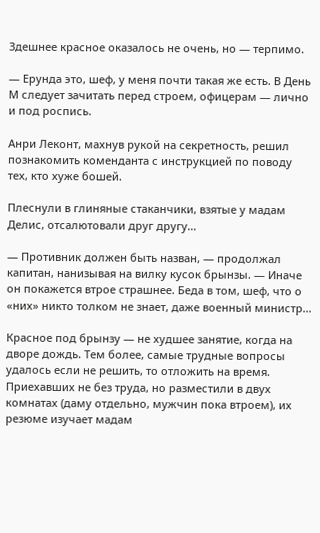Здешнее красное оказалось не очень, но — терпимо.

— Ерунда это, шеф, у меня почти такая же есть. В День М следует зачитать перед строем, офицерам — лично и под роспись.

Анри Леконт, махнув рукой на секретность, решил познакомить коменданта с инструкцией по поводу тех, кто хуже бошей.

Плеснули в глиняные стаканчики, взятые у мадам Делис, отсалютовали друг другу…

— Противник должен быть назван, — продолжал капитан, нанизывая на вилку кусок брынзы. — Иначе он покажется втрое страшнее. Беда в том, шеф, что о «них» никто толком не знает, даже военный министр…

Красное под брынзу — не худшее занятие, когда на дворе дождь. Тем более, самые трудные вопросы удалось если не решить, то отложить на время. Приехавших не без труда, но разместили в двух комнатах (даму отдельно, мужчин пока втроем), их резюме изучает мадам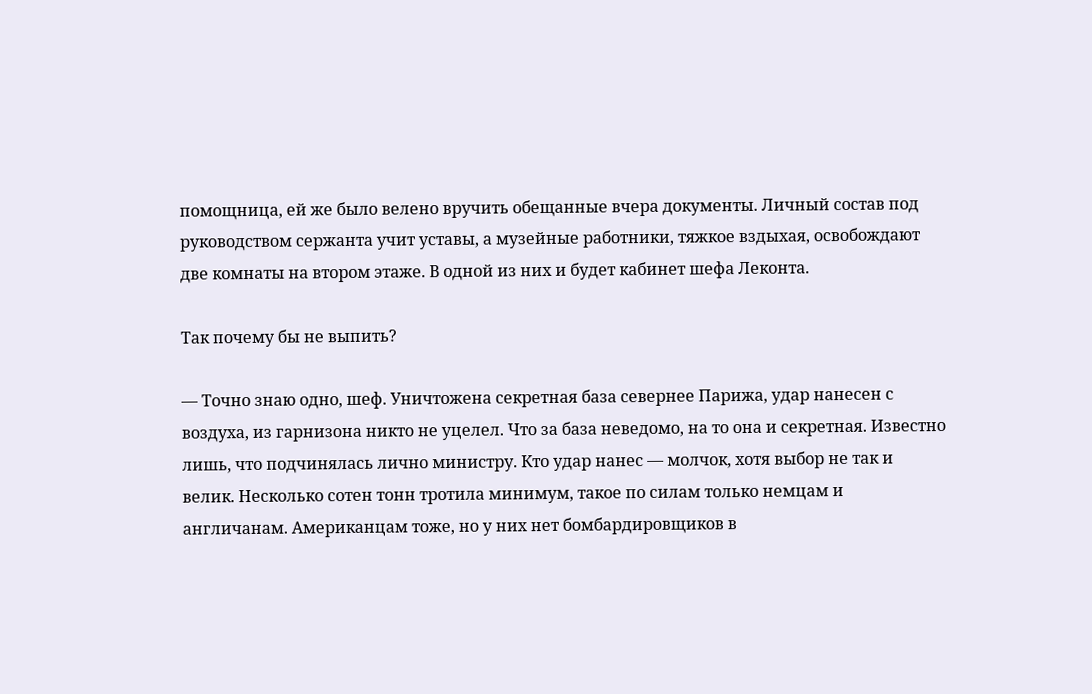помощница, ей же было велено вручить обещанные вчера документы. Личный состав под руководством сержанта учит уставы, а музейные работники, тяжкое вздыхая, освобождают две комнаты на втором этаже. В одной из них и будет кабинет шефа Леконта.

Так почему бы не выпить?

— Точно знаю одно, шеф. Уничтожена секретная база севернее Парижа, удар нанесен с воздуха, из гарнизона никто не уцелел. Что за база неведомо, на то она и секретная. Известно лишь, что подчинялась лично министру. Кто удар нанес — молчок, хотя выбор не так и велик. Несколько сотен тонн тротила минимум, такое по силам только немцам и англичанам. Американцам тоже, но у них нет бомбардировщиков в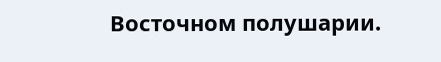Восточном полушарии.